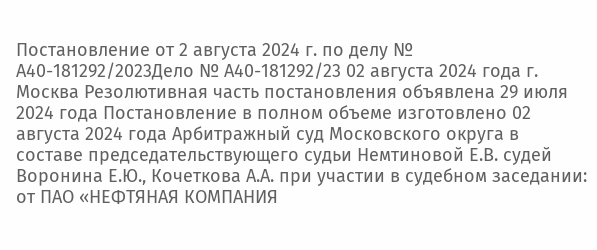Постановление от 2 августа 2024 г. по делу № А40-181292/2023Дело № А40-181292/23 02 августа 2024 года г. Москва Резолютивная часть постановления объявлена 29 июля 2024 года Постановление в полном объеме изготовлено 02 августа 2024 года Арбитражный суд Московского округа в составе председательствующего судьи Немтиновой Е.В. судей Воронина Е.Ю., Кочеткова А.А. при участии в судебном заседании: от ПАО «НЕФТЯНАЯ КОМПАНИЯ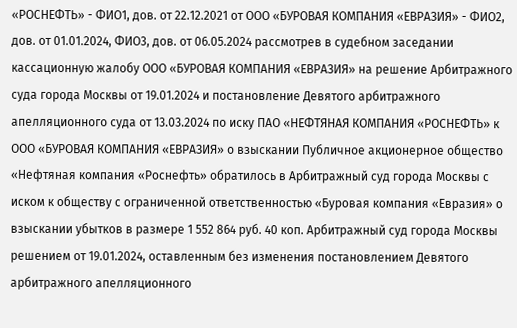«РОСНЕФТЬ» - ФИО1, дов. от 22.12.2021 от ООО «БУРОВАЯ КОМПАНИЯ «ЕВРАЗИЯ» - ФИО2, дов. от 01.01.2024, ФИО3, дов. от 06.05.2024 рассмотрев в судебном заседании кассационную жалобу ООО «БУРОВАЯ КОМПАНИЯ «ЕВРАЗИЯ» на решение Арбитражного суда города Москвы от 19.01.2024 и постановление Девятого арбитражного апелляционного суда от 13.03.2024 по иску ПАО «НЕФТЯНАЯ КОМПАНИЯ «РОСНЕФТЬ» к ООО «БУРОВАЯ КОМПАНИЯ «ЕВРАЗИЯ» о взыскании Публичное акционерное общество «Нефтяная компания «Роснефть» обратилось в Арбитражный суд города Москвы с иском к обществу с ограниченной ответственностью «Буровая компания «Евразия» о взыскании убытков в размере 1 552 864 руб. 40 коп. Арбитражный суд города Москвы решением от 19.01.2024, оставленным без изменения постановлением Девятого арбитражного апелляционного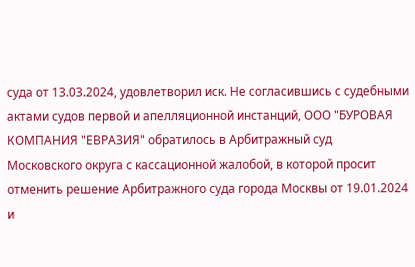суда от 13.03.2024, удовлетворил иск. Не согласившись с судебными актами судов первой и апелляционной инстанций, ООО "БУРОВАЯ КОМПАНИЯ "ЕВРАЗИЯ" обратилось в Арбитражный суд Московского округа с кассационной жалобой, в которой просит отменить решение Арбитражного суда города Москвы от 19.01.2024 и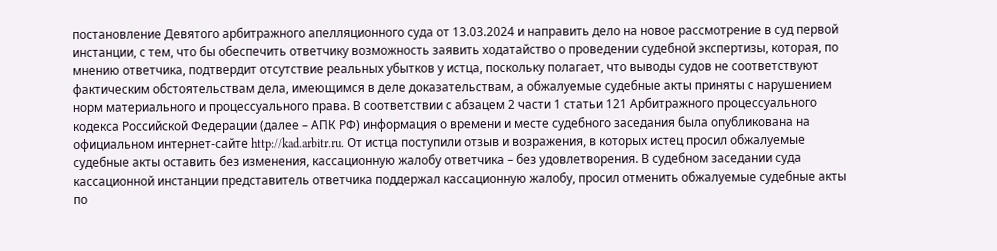постановление Девятого арбитражного апелляционного суда от 13.03.2024 и направить дело на новое рассмотрение в суд первой инстанции, с тем, что бы обеспечить ответчику возможность заявить ходатайство о проведении судебной экспертизы, которая, по мнению ответчика, подтвердит отсутствие реальных убытков у истца, поскольку полагает, что выводы судов не соответствуют фактическим обстоятельствам дела, имеющимся в деле доказательствам, а обжалуемые судебные акты приняты с нарушением норм материального и процессуального права. В соответствии с абзацем 2 части 1 статьи 121 Арбитражного процессуального кодекса Российской Федерации (далее – АПК РФ) информация о времени и месте судебного заседания была опубликована на официальном интернет-сайте http://kad.arbitr.ru. От истца поступили отзыв и возражения, в которых истец просил обжалуемые судебные акты оставить без изменения, кассационную жалобу ответчика – без удовлетворения. В судебном заседании суда кассационной инстанции представитель ответчика поддержал кассационную жалобу, просил отменить обжалуемые судебные акты по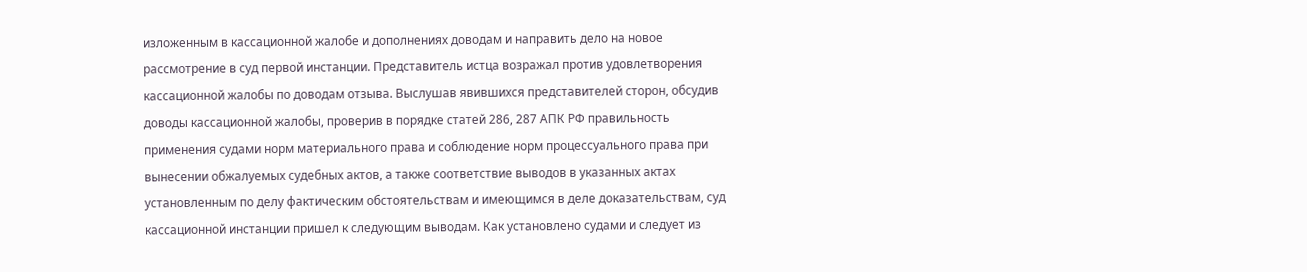изложенным в кассационной жалобе и дополнениях доводам и направить дело на новое рассмотрение в суд первой инстанции. Представитель истца возражал против удовлетворения кассационной жалобы по доводам отзыва. Выслушав явившихся представителей сторон, обсудив доводы кассационной жалобы, проверив в порядке статей 286, 287 АПК РФ правильность применения судами норм материального права и соблюдение норм процессуального права при вынесении обжалуемых судебных актов, а также соответствие выводов в указанных актах установленным по делу фактическим обстоятельствам и имеющимся в деле доказательствам, суд кассационной инстанции пришел к следующим выводам. Как установлено судами и следует из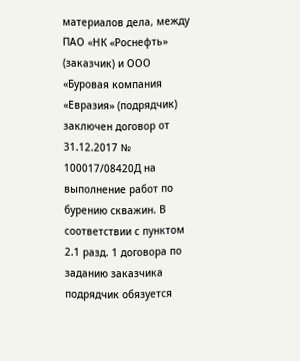материалов дела, между ПАО «НК «Роснефть» (заказчик) и ООО «Буровая компания «Евразия» (подрядчик) заключен договор от 31.12.2017 № 100017/08420Д на выполнение работ по бурению скважин. В соответствии с пунктом 2.1 разд. 1 договора по заданию заказчика подрядчик обязуется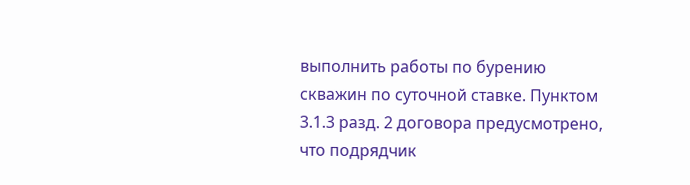выполнить работы по бурению скважин по суточной ставке. Пунктом 3.1.3 разд. 2 договора предусмотрено, что подрядчик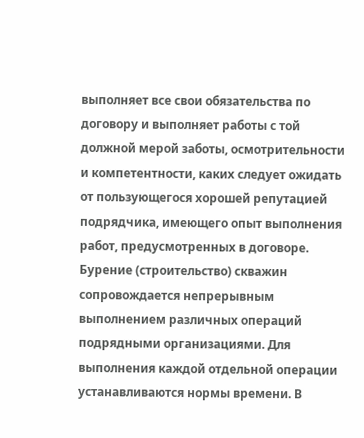выполняет все свои обязательства по договору и выполняет работы с той должной мерой заботы, осмотрительности и компетентности, каких следует ожидать от пользующегося хорошей репутацией подрядчика, имеющего опыт выполнения работ, предусмотренных в договоре. Бурение (строительство) скважин сопровождается непрерывным выполнением различных операций подрядными организациями. Для выполнения каждой отдельной операции устанавливаются нормы времени. В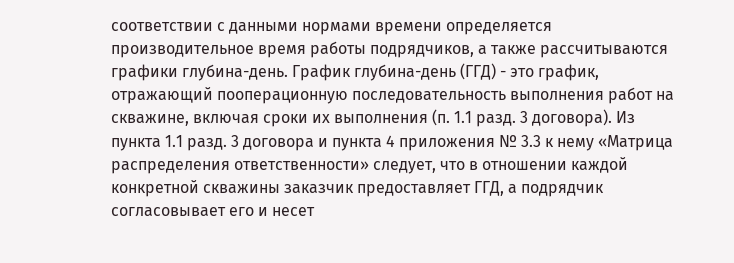соответствии с данными нормами времени определяется производительное время работы подрядчиков, а также рассчитываются графики глубина-день. График глубина-день (ГГД) - это график, отражающий пооперационную последовательность выполнения работ на скважине, включая сроки их выполнения (п. 1.1 разд. 3 договора). Из пункта 1.1 разд. 3 договора и пункта 4 приложения № 3.3 к нему «Матрица распределения ответственности» следует, что в отношении каждой конкретной скважины заказчик предоставляет ГГД, а подрядчик согласовывает его и несет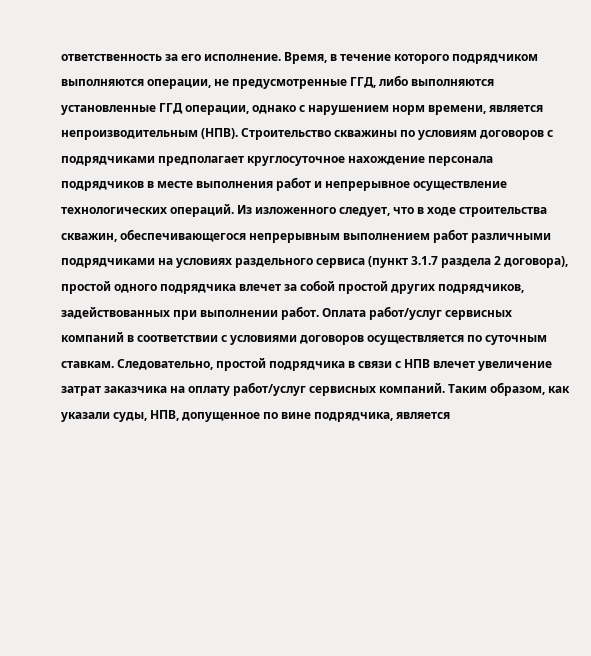ответственность за его исполнение. Время, в течение которого подрядчиком выполняются операции, не предусмотренные ГГД, либо выполняются установленные ГГД операции, однако с нарушением норм времени, является непроизводительным (НПВ). Строительство скважины по условиям договоров с подрядчиками предполагает круглосуточное нахождение персонала подрядчиков в месте выполнения работ и непрерывное осуществление технологических операций. Из изложенного следует, что в ходе строительства скважин, обеспечивающегося непрерывным выполнением работ различными подрядчиками на условиях раздельного сервиса (пункт 3.1.7 раздела 2 договора), простой одного подрядчика влечет за собой простой других подрядчиков, задействованных при выполнении работ. Оплата работ/услуг сервисных компаний в соответствии с условиями договоров осуществляется по суточным ставкам. Следовательно, простой подрядчика в связи с НПВ влечет увеличение затрат заказчика на оплату работ/услуг сервисных компаний. Таким образом, как указали суды, НПВ, допущенное по вине подрядчика, является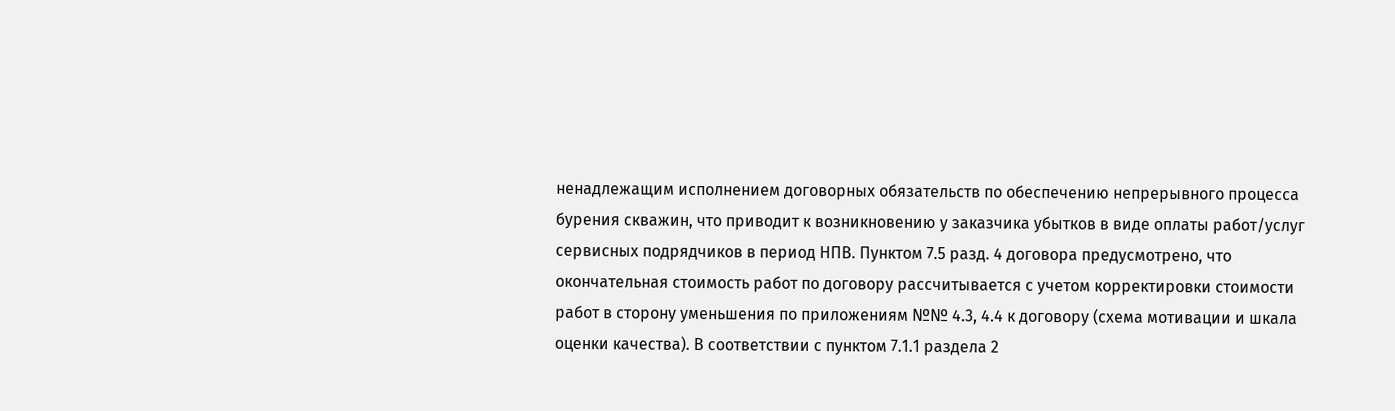ненадлежащим исполнением договорных обязательств по обеспечению непрерывного процесса бурения скважин, что приводит к возникновению у заказчика убытков в виде оплаты работ/услуг сервисных подрядчиков в период НПВ. Пунктом 7.5 разд. 4 договора предусмотрено, что окончательная стоимость работ по договору рассчитывается с учетом корректировки стоимости работ в сторону уменьшения по приложениям №№ 4.3, 4.4 к договору (схема мотивации и шкала оценки качества). В соответствии с пунктом 7.1.1 раздела 2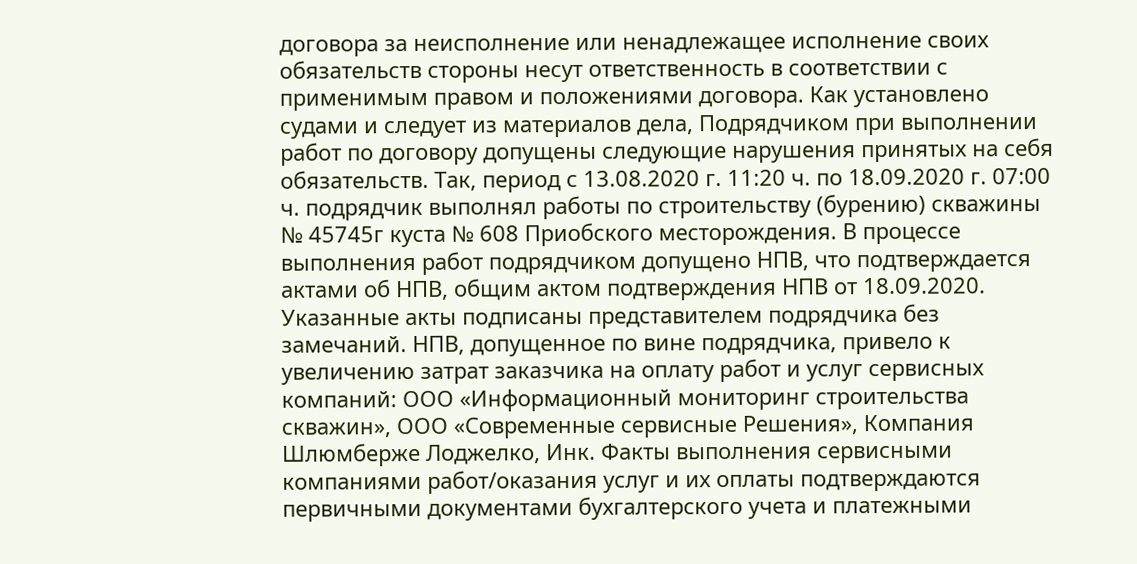договора за неисполнение или ненадлежащее исполнение своих обязательств стороны несут ответственность в соответствии с применимым правом и положениями договора. Как установлено судами и следует из материалов дела, Подрядчиком при выполнении работ по договору допущены следующие нарушения принятых на себя обязательств. Так, период с 13.08.2020 г. 11:20 ч. по 18.09.2020 г. 07:00 ч. подрядчик выполнял работы по строительству (бурению) скважины № 45745г куста № 608 Приобского месторождения. В процессе выполнения работ подрядчиком допущено НПВ, что подтверждается актами об НПВ, общим актом подтверждения НПВ от 18.09.2020. Указанные акты подписаны представителем подрядчика без замечаний. НПВ, допущенное по вине подрядчика, привело к увеличению затрат заказчика на оплату работ и услуг сервисных компаний: ООО «Информационный мониторинг строительства скважин», ООО «Современные сервисные Решения», Компания Шлюмберже Лоджелко, Инк. Факты выполнения сервисными компаниями работ/оказания услуг и их оплаты подтверждаются первичными документами бухгалтерского учета и платежными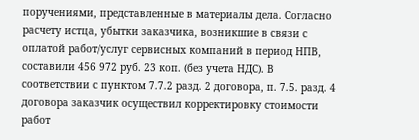поручениями, представленные в материалы дела. Согласно расчету истца, убытки заказчика, возникшие в связи с оплатой работ/услуг сервисных компаний в период НПВ, составили 456 972 руб. 23 коп. (без учета НДС). В соответствии с пунктом 7.7.2 разд. 2 договора, п. 7.5. разд. 4 договора заказчик осуществил корректировку стоимости работ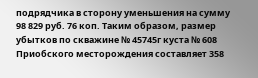подрядчика в сторону уменьшения на сумму 98 829 руб. 76 коп. Таким образом, размер убытков по скважине № 45745г куста № 608 Приобского месторождения составляет 358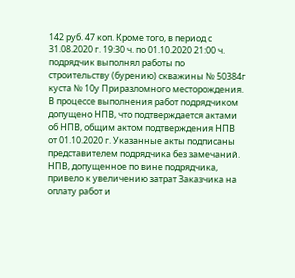142 руб. 47 коп. Кроме того, в период с 31.08.2020 г. 19:30 ч. по 01.10.2020 21:00 ч. подрядчик выполнял работы по строительству (бурению) скважины № 50384г куста № 10у Приразломного месторождения. В процессе выполнения работ подрядчиком допущено НПВ, что подтверждается актами об НПВ, общим актом подтверждения НПВ от 01.10.2020 г. Указанные акты подписаны представителем подрядчика без замечаний. НПВ, допущенное по вине подрядчика, привело к увеличению затрат Заказчика на оплату работ и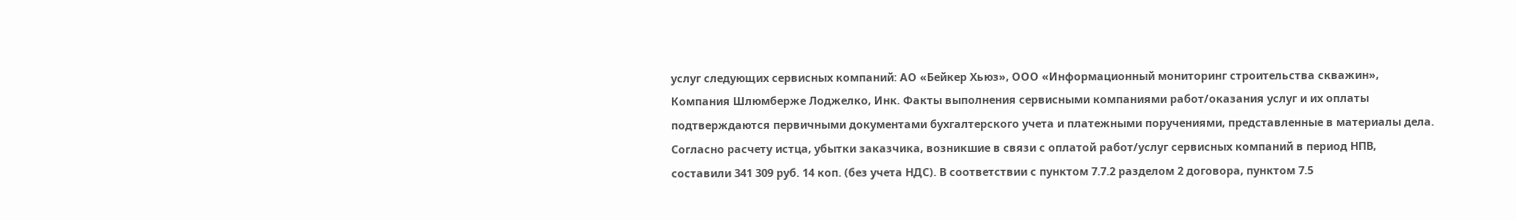услуг следующих сервисных компаний: АО «Бейкер Хьюз», ООО «Информационный мониторинг строительства скважин», Компания Шлюмберже Лоджелко, Инк. Факты выполнения сервисными компаниями работ/оказания услуг и их оплаты подтверждаются первичными документами бухгалтерского учета и платежными поручениями, представленные в материалы дела. Согласно расчету истца, убытки заказчика, возникшие в связи с оплатой работ/услуг сервисных компаний в период НПВ, составили 341 309 руб. 14 коп. (без учета НДС). В соответствии с пунктом 7.7.2 разделом 2 договора, пунктом 7.5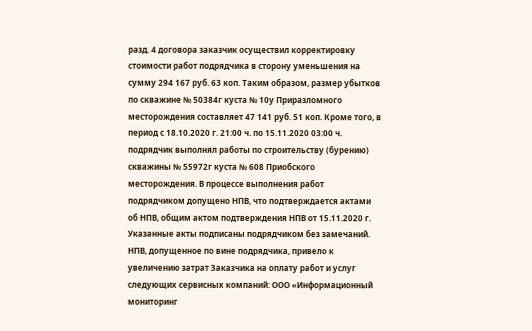разд. 4 договора заказчик осуществил корректировку стоимости работ подрядчика в сторону уменьшения на сумму 294 167 руб. 63 коп. Таким образом, размер убытков по скважине № 50384г куста № 10у Приразломного месторождения составляет 47 141 руб. 51 коп. Кроме того, в период с 18.10.2020 г. 21:00 ч. по 15.11.2020 03:00 ч. подрядчик выполнял работы по строительству (бурению) скважины № 55972г куста № 608 Приобского месторождения. В процессе выполнения работ подрядчиком допущено НПВ, что подтверждается актами об НПВ, общим актом подтверждения НПВ от 15.11.2020 г. Указанные акты подписаны подрядчиком без замечаний. НПВ, допущенное по вине подрядчика, привело к увеличению затрат Заказчика на оплату работ и услуг следующих сервисных компаний: ООО «Информационный мониторинг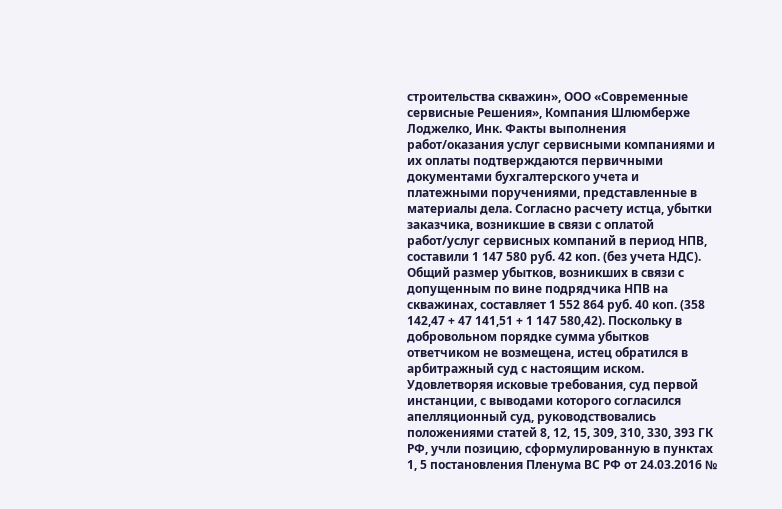строительства скважин», ООО «Современные сервисные Решения», Компания Шлюмберже Лоджелко, Инк. Факты выполнения работ/оказания услуг сервисными компаниями и их оплаты подтверждаются первичными документами бухгалтерского учета и платежными поручениями, представленные в материалы дела. Согласно расчету истца, убытки заказчика, возникшие в связи с оплатой работ/услуг сервисных компаний в период НПВ, составили 1 147 580 руб. 42 коп. (без учета НДС). Общий размер убытков, возникших в связи с допущенным по вине подрядчика НПВ на скважинах, составляет 1 552 864 руб. 40 коп. (358 142,47 + 47 141,51 + 1 147 580,42). Поскольку в добровольном порядке сумма убытков ответчиком не возмещена, истец обратился в арбитражный суд с настоящим иском. Удовлетворяя исковые требования, суд первой инстанции, с выводами которого согласился апелляционный суд, руководствовались положениями статей 8, 12, 15, 309, 310, 330, 393 ГК РФ, учли позицию, сформулированную в пунктах 1, 5 постановления Пленума ВС РФ от 24.03.2016 №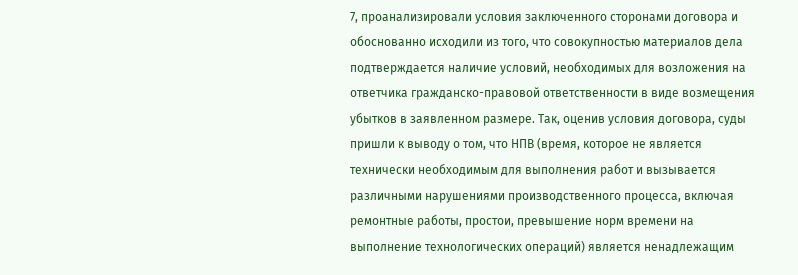7, проанализировали условия заключенного сторонами договора и обоснованно исходили из того, что совокупностью материалов дела подтверждается наличие условий, необходимых для возложения на ответчика гражданско-правовой ответственности в виде возмещения убытков в заявленном размере. Так, оценив условия договора, суды пришли к выводу о том, что НПВ (время, которое не является технически необходимым для выполнения работ и вызывается различными нарушениями производственного процесса, включая ремонтные работы, простои, превышение норм времени на выполнение технологических операций) является ненадлежащим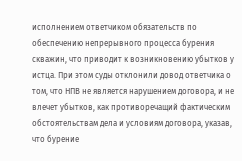исполнением ответчиком обязательств по обеспечению непрерывного процесса бурения скважин, что приводит к возникновению убытков у истца. При этом суды отклонили довод ответчика о том, что НПВ не является нарушением договора, и не влечет убытков, как противоречащий фактическим обстоятельствам дела и условиям договора, указав, что бурение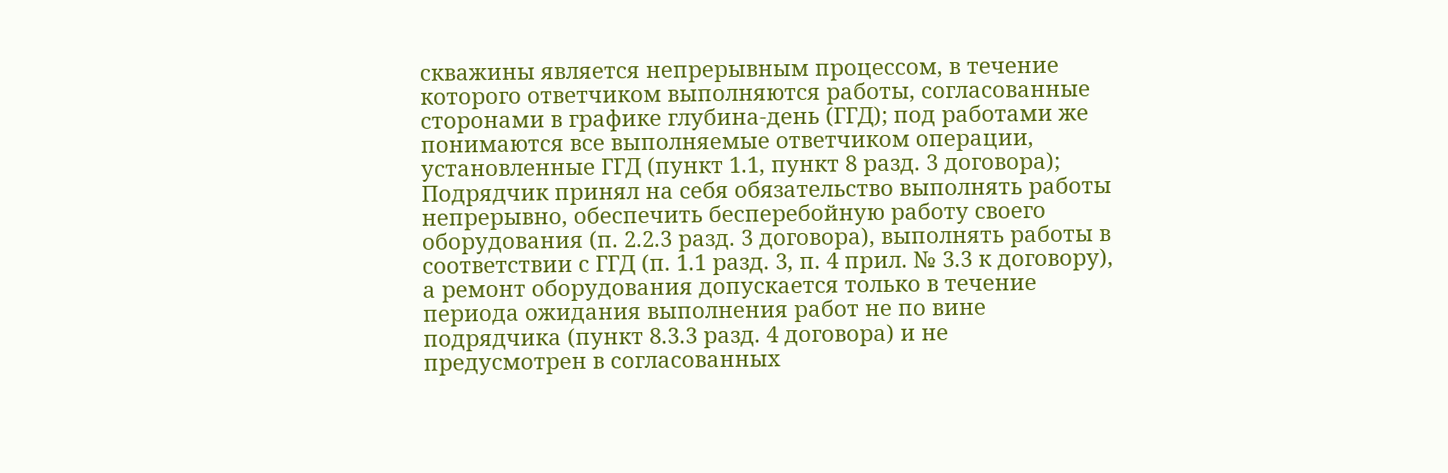скважины является непрерывным процессом, в течение которого ответчиком выполняются работы, согласованные сторонами в графике глубина-день (ГГД); под работами же понимаются все выполняемые ответчиком операции, установленные ГГД (пункт 1.1, пункт 8 разд. 3 договора); Подрядчик принял на себя обязательство выполнять работы непрерывно, обеспечить бесперебойную работу своего оборудования (п. 2.2.3 разд. 3 договора), выполнять работы в соответствии с ГГД (п. 1.1 разд. 3, п. 4 прил. № 3.3 к договору), а ремонт оборудования допускается только в течение периода ожидания выполнения работ не по вине подрядчика (пункт 8.3.3 разд. 4 договора) и не предусмотрен в согласованных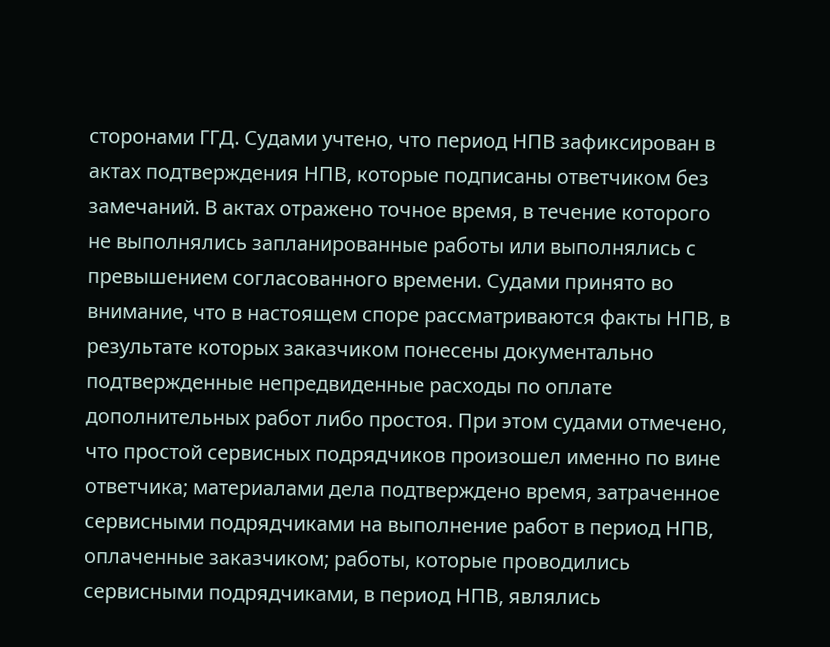сторонами ГГД. Судами учтено, что период НПВ зафиксирован в актах подтверждения НПВ, которые подписаны ответчиком без замечаний. В актах отражено точное время, в течение которого не выполнялись запланированные работы или выполнялись с превышением согласованного времени. Судами принято во внимание, что в настоящем споре рассматриваются факты НПВ, в результате которых заказчиком понесены документально подтвержденные непредвиденные расходы по оплате дополнительных работ либо простоя. При этом судами отмечено, что простой сервисных подрядчиков произошел именно по вине ответчика; материалами дела подтверждено время, затраченное сервисными подрядчиками на выполнение работ в период НПВ, оплаченные заказчиком; работы, которые проводились сервисными подрядчиками, в период НПВ, являлись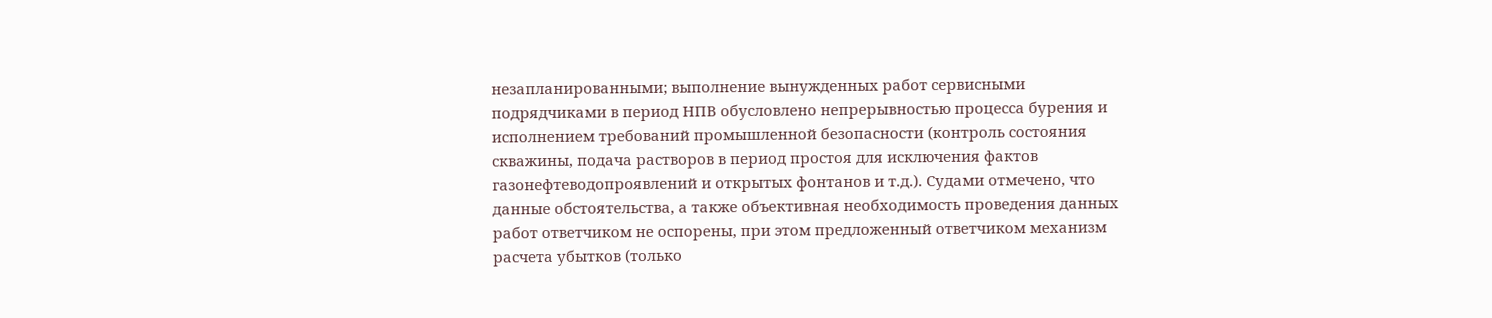незапланированными; выполнение вынужденных работ сервисными подрядчиками в период НПВ обусловлено непрерывностью процесса бурения и исполнением требований промышленной безопасности (контроль состояния скважины, подача растворов в период простоя для исключения фактов газонефтеводопроявлений и открытых фонтанов и т.д.). Судами отмечено, что данные обстоятельства, а также объективная необходимость проведения данных работ ответчиком не оспорены, при этом предложенный ответчиком механизм расчета убытков (только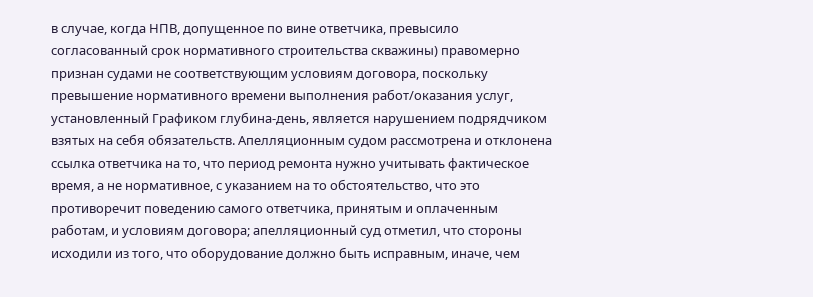в случае, когда НПВ, допущенное по вине ответчика, превысило согласованный срок нормативного строительства скважины) правомерно признан судами не соответствующим условиям договора, поскольку превышение нормативного времени выполнения работ/оказания услуг, установленный Графиком глубина-день, является нарушением подрядчиком взятых на себя обязательств. Апелляционным судом рассмотрена и отклонена ссылка ответчика на то, что период ремонта нужно учитывать фактическое время, а не нормативное, с указанием на то обстоятельство, что это противоречит поведению самого ответчика, принятым и оплаченным работам, и условиям договора; апелляционный суд отметил, что стороны исходили из того, что оборудование должно быть исправным, иначе, чем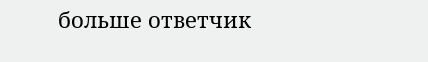больше ответчик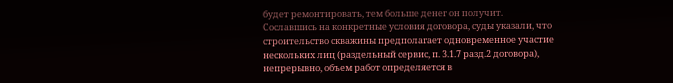будет ремонтировать, тем больше денег он получит. Сославшись на конкретные условия договора, суды указали, что строительство скважины предполагает одновременное участие нескольких лиц (раздельный сервис, п. 3.1.7 разд.2 договора), непрерывно, объем работ определяется в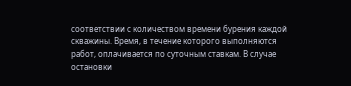соответствии с количеством времени бурения каждой скважины. Время, в течение которого выполняются работ, оплачивается по суточным ставкам. В случае остановки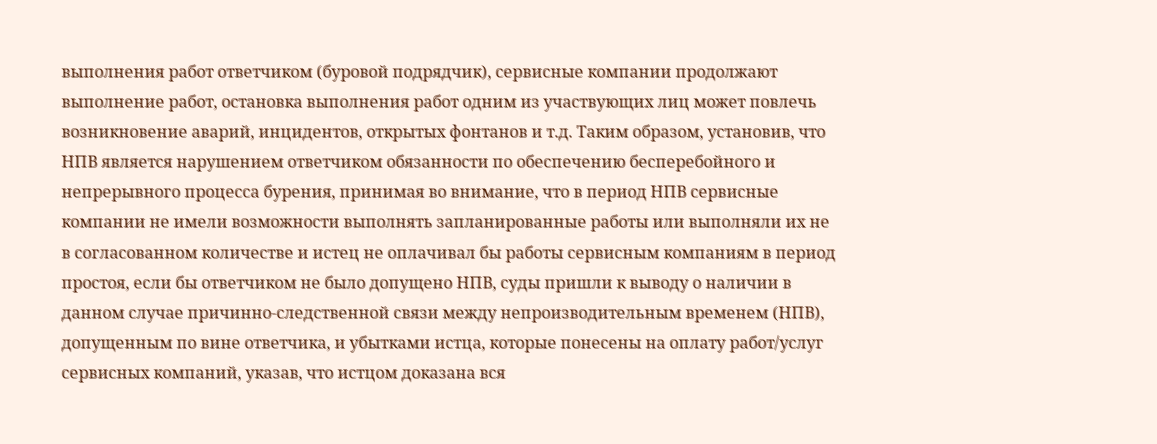выполнения работ ответчиком (буровой подрядчик), сервисные компании продолжают выполнение работ, остановка выполнения работ одним из участвующих лиц может повлечь возникновение аварий, инцидентов, открытых фонтанов и т.д. Таким образом, установив, что НПВ является нарушением ответчиком обязанности по обеспечению бесперебойного и непрерывного процесса бурения, принимая во внимание, что в период НПВ сервисные компании не имели возможности выполнять запланированные работы или выполняли их не в согласованном количестве и истец не оплачивал бы работы сервисным компаниям в период простоя, если бы ответчиком не было допущено НПВ, суды пришли к выводу о наличии в данном случае причинно-следственной связи между непроизводительным временем (НПВ), допущенным по вине ответчика, и убытками истца, которые понесены на оплату работ/услуг сервисных компаний, указав, что истцом доказана вся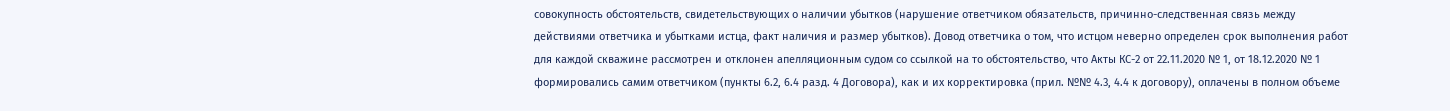совокупность обстоятельств, свидетельствующих о наличии убытков (нарушение ответчиком обязательств, причинно-следственная связь между действиями ответчика и убытками истца, факт наличия и размер убытков). Довод ответчика о том, что истцом неверно определен срок выполнения работ для каждой скважине рассмотрен и отклонен апелляционным судом со ссылкой на то обстоятельство, что Акты КС-2 от 22.11.2020 № 1, от 18.12.2020 № 1 формировались самим ответчиком (пункты 6.2, 6.4 разд. 4 Договора), как и их корректировка (прил. №№ 4.3, 4.4 к договору), оплачены в полном объеме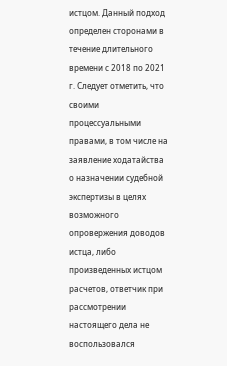истцом. Данный подход определен сторонами в течение длительного времени с 2018 по 2021 г. Следует отметить, что своими процессуальными правами, в том числе на заявление ходатайства о назначении судебной экспертизы в целях возможного опровержения доводов истца, либо произведенных истцом расчетов, ответчик при рассмотрении настоящего дела не воспользовался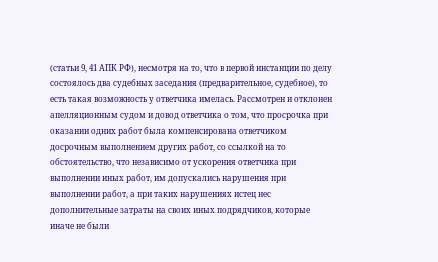(статьи 9, 41 АПК РФ), несмотря на то, что в первой инстанции по делу состоялось два судебных заседания (предварительное, судебное), то есть такая возможность у ответчика имелась. Рассмотрен и отклонен апелляционным судом и довод ответчика о том, что просрочка при оказании одних работ была компенсирована ответчиком досрочным выполнением других работ, со ссылкой на то обстоятельство, что независимо от ускорения ответчика при выполнении иных работ, им допускались нарушения при выполнении работ, а при таких нарушениях истец нес дополнительные затраты на своих иных подрядчиков, которые иначе не были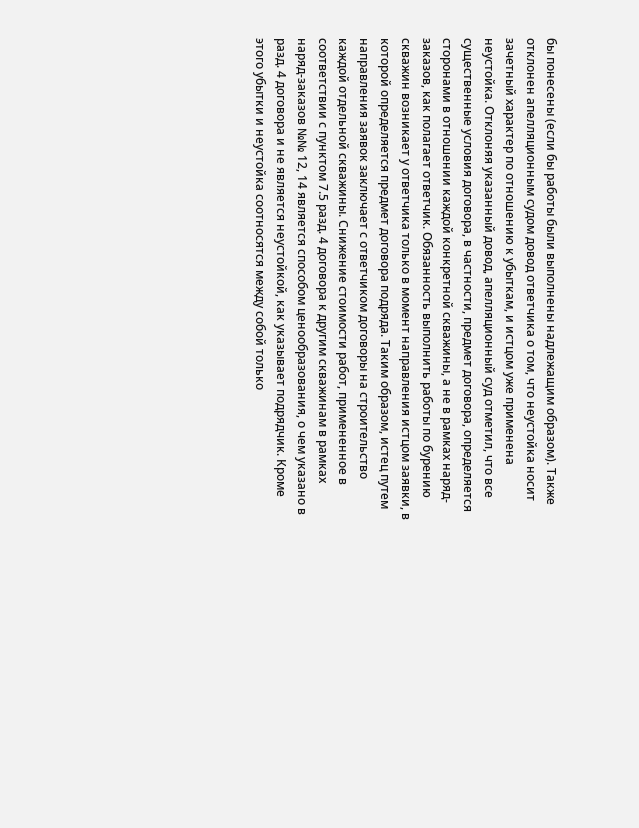бы понесены (если бы работы были выполнены надлежащим образом). Также отклонен апелляционным судом довод ответчика о том, что неустойка носит зачетный характер по отношению к убыткам, и истцом уже применена неустойка. Отклоняя указанный довод, апелляционный суд отметил, что все существенные условия договора, в частности, предмет договора, определяется сторонами в отношении каждой конкретной скважины, а не в рамках наряд-заказов, как полагает ответчик. Обязанность выполнить работы по бурению скважин возникает у ответчика только в момент направления истцом заявки, в которой определяется предмет договора подряда. Таким образом, истец путем направления заявок заключает с ответчиком договоры на строительство каждой отдельной скважины. Снижение стоимости работ, примененное в соответствии с пунктом 7.5 разд. 4 договора к другим скважинам в рамках наряд-заказов №№ 12, 14 является способом ценообразования, о чем указано в разд. 4 договора и не является неустойкой, как указывает подрядчик. Кроме этого убытки и неустойка соотносятся между собой только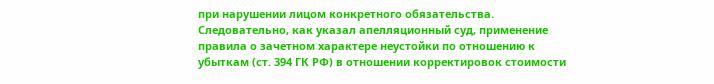при нарушении лицом конкретного обязательства. Следовательно, как указал апелляционный суд, применение правила о зачетном характере неустойки по отношению к убыткам (ст. 394 ГК РФ) в отношении корректировок стоимости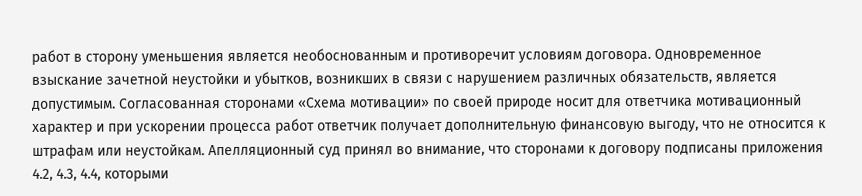работ в сторону уменьшения является необоснованным и противоречит условиям договора. Одновременное взыскание зачетной неустойки и убытков, возникших в связи с нарушением различных обязательств, является допустимым. Согласованная сторонами «Схема мотивации» по своей природе носит для ответчика мотивационный характер и при ускорении процесса работ ответчик получает дополнительную финансовую выгоду, что не относится к штрафам или неустойкам. Апелляционный суд принял во внимание, что сторонами к договору подписаны приложения 4.2, 4.3, 4.4, которыми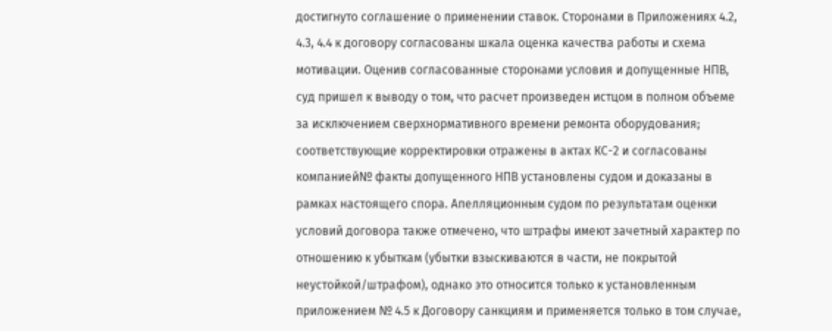достигнуто соглашение о применении ставок. Сторонами в Приложениях 4.2, 4.3, 4.4 к договору согласованы шкала оценка качества работы и схема мотивации. Оценив согласованные сторонами условия и допущенные НПВ, суд пришел к выводу о том, что расчет произведен истцом в полном объеме за исключением сверхнормативного времени ремонта оборудования; соответствующие корректировки отражены в актах КС-2 и согласованы компанией№ факты допущенного НПВ установлены судом и доказаны в рамках настоящего спора. Апелляционным судом по результатам оценки условий договора также отмечено, что штрафы имеют зачетный характер по отношению к убыткам (убытки взыскиваются в части, не покрытой неустойкой/штрафом), однако это относится только к установленным приложением № 4.5 к Договору санкциям и применяется только в том случае,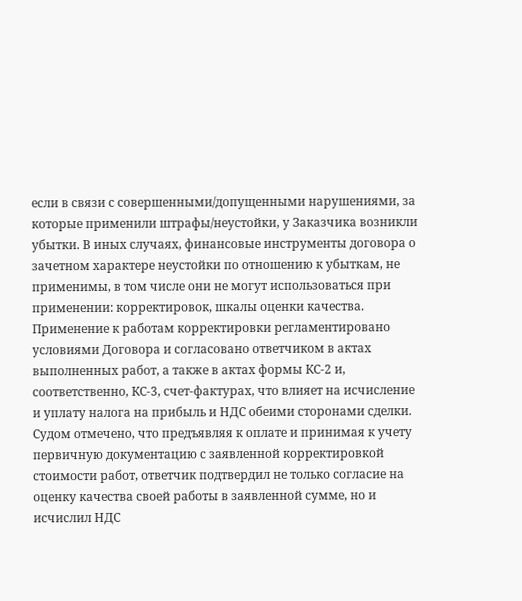если в связи с совершенными/допущенными нарушениями, за которые применили штрафы/неустойки, у Заказчика возникли убытки. В иных случаях, финансовые инструменты договора о зачетном характере неустойки по отношению к убыткам, не применимы, в том числе они не могут использоваться при применении: корректировок, шкалы оценки качества. Применение к работам корректировки регламентировано условиями Договора и согласовано ответчиком в актах выполненных работ, а также в актах формы КС-2 и, соответственно, КС-3, счет-фактурах, что влияет на исчисление и уплату налога на прибыль и НДС обеими сторонами сделки. Судом отмечено, что предъявляя к оплате и принимая к учету первичную документацию с заявленной корректировкой стоимости работ, ответчик подтвердил не только согласие на оценку качества своей работы в заявленной сумме, но и исчислил НДС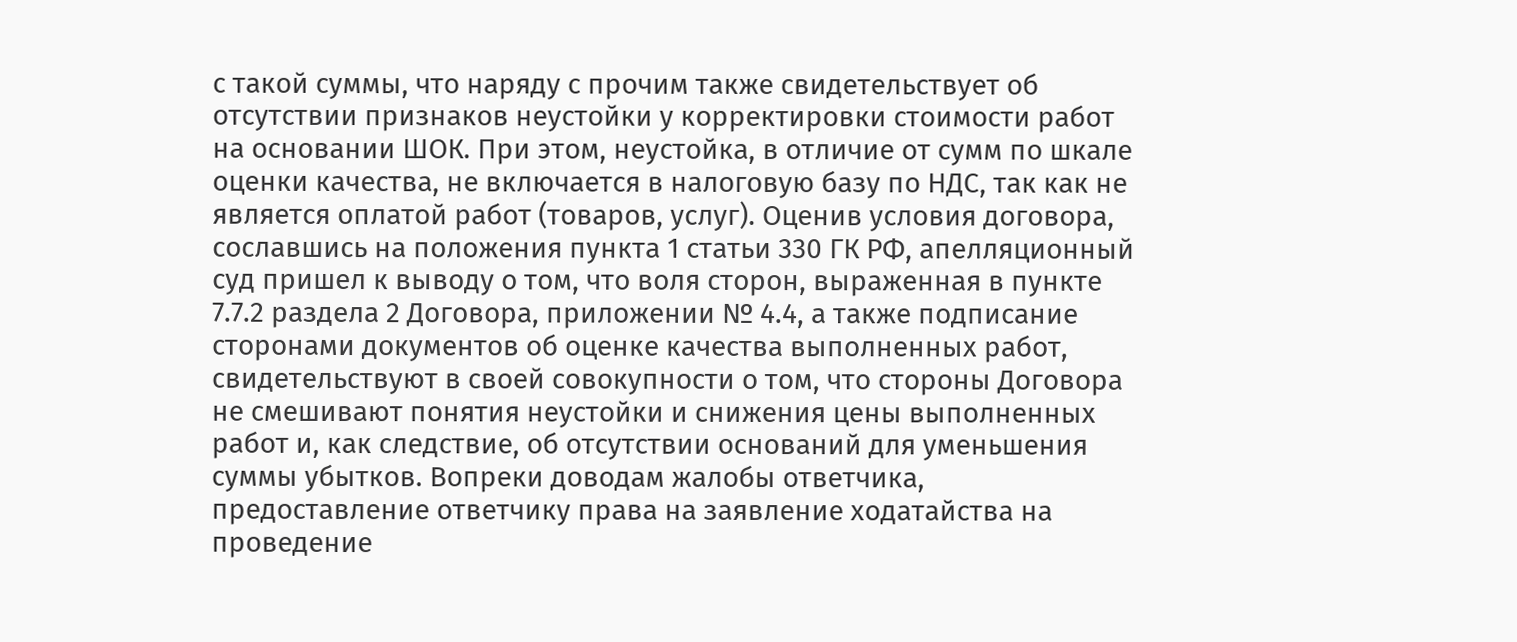с такой суммы, что наряду с прочим также свидетельствует об отсутствии признаков неустойки у корректировки стоимости работ на основании ШОК. При этом, неустойка, в отличие от сумм по шкале оценки качества, не включается в налоговую базу по НДС, так как не является оплатой работ (товаров, услуг). Оценив условия договора, сославшись на положения пункта 1 статьи 330 ГК РФ, апелляционный суд пришел к выводу о том, что воля сторон, выраженная в пункте 7.7.2 раздела 2 Договора, приложении № 4.4, а также подписание сторонами документов об оценке качества выполненных работ, свидетельствуют в своей совокупности о том, что стороны Договора не смешивают понятия неустойки и снижения цены выполненных работ и, как следствие, об отсутствии оснований для уменьшения суммы убытков. Вопреки доводам жалобы ответчика, предоставление ответчику права на заявление ходатайства на проведение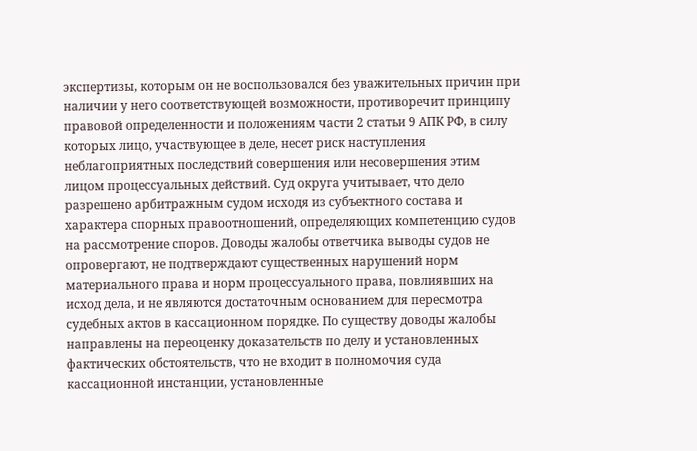экспертизы, которым он не воспользовался без уважительных причин при наличии у него соответствующей возможности, противоречит принципу правовой определенности и положениям части 2 статьи 9 АПК РФ, в силу которых лицо, участвующее в деле, несет риск наступления неблагоприятных последствий совершения или несовершения этим лицом процессуальных действий. Суд округа учитывает, что дело разрешено арбитражным судом исходя из субъектного состава и характера спорных правоотношений, определяющих компетенцию судов на рассмотрение споров. Доводы жалобы ответчика выводы судов не опровергают, не подтверждают существенных нарушений норм материального права и норм процессуального права, повлиявших на исход дела, и не являются достаточным основанием для пересмотра судебных актов в кассационном порядке. По существу доводы жалобы направлены на переоценку доказательств по делу и установленных фактических обстоятельств, что не входит в полномочия суда кассационной инстанции, установленные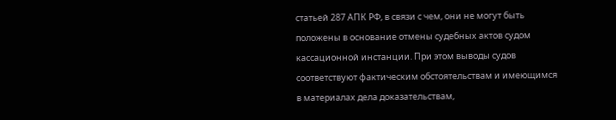статьей 287 АПК РФ, в связи с чем, они не могут быть положены в основание отмены судебных актов судом кассационной инстанции. При этом выводы судов соответствуют фактическим обстоятельствам и имеющимся в материалах дела доказательствам,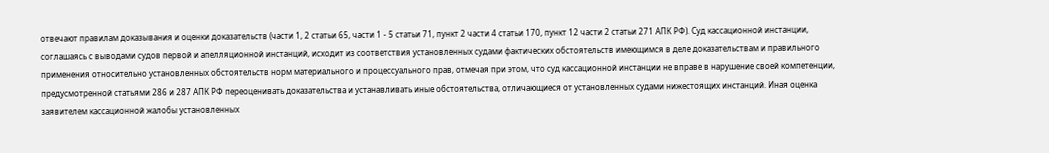отвечают правилам доказывания и оценки доказательств (части 1, 2 статьи 65, части 1 - 5 статьи 71, пункт 2 части 4 статьи 170, пункт 12 части 2 статьи 271 АПК РФ). Суд кассационной инстанции, соглашаясь с выводами судов первой и апелляционной инстанций, исходит из соответствия установленных судами фактических обстоятельств имеющимся в деле доказательствам и правильного применения относительно установленных обстоятельств норм материального и процессуального прав, отмечая при этом, что суд кассационной инстанции не вправе в нарушение своей компетенции, предусмотренной статьями 286 и 287 АПК РФ переоценивать доказательства и устанавливать иные обстоятельства, отличающиеся от установленных судами нижестоящих инстанций. Иная оценка заявителем кассационной жалобы установленных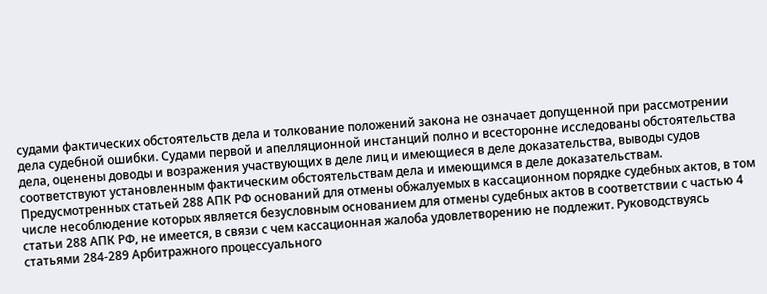судами фактических обстоятельств дела и толкование положений закона не означает допущенной при рассмотрении дела судебной ошибки. Судами первой и апелляционной инстанций полно и всесторонне исследованы обстоятельства дела, оценены доводы и возражения участвующих в деле лиц и имеющиеся в деле доказательства, выводы судов соответствуют установленным фактическим обстоятельствам дела и имеющимся в деле доказательствам. Предусмотренных статьей 288 АПК РФ оснований для отмены обжалуемых в кассационном порядке судебных актов, в том числе несоблюдение которых является безусловным основанием для отмены судебных актов в соответствии с частью 4 статьи 288 АПК РФ, не имеется, в связи с чем кассационная жалоба удовлетворению не подлежит. Руководствуясь статьями 284-289 Арбитражного процессуального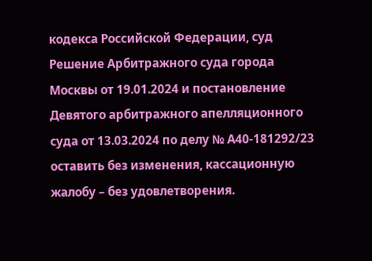кодекса Российской Федерации, суд Решение Арбитражного суда города Москвы от 19.01.2024 и постановление Девятого арбитражного апелляционного суда от 13.03.2024 по делу № А40-181292/23 оставить без изменения, кассационную жалобу – без удовлетворения.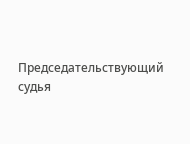Председательствующий судья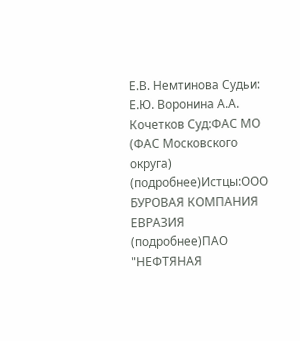Е.В. Немтинова Судьи: Е.Ю. Воронина А.А. Кочетков Суд:ФАС МО (ФАС Московского округа) (подробнее)Истцы:ООО БУРОВАЯ КОМПАНИЯ ЕВРАЗИЯ (подробнее)ПАО "НЕФТЯНАЯ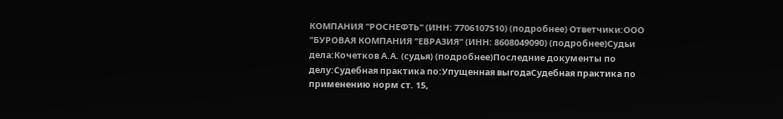КОМПАНИЯ "РОСНЕФТЬ" (ИНН: 7706107510) (подробнее) Ответчики:ООО "БУРОВАЯ КОМПАНИЯ "ЕВРАЗИЯ" (ИНН: 8608049090) (подробнее)Судьи дела:Кочетков А.А. (судья) (подробнее)Последние документы по делу:Судебная практика по:Упущенная выгодаСудебная практика по применению норм ст. 15,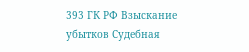393 ГК РФ Взыскание убытков Судебная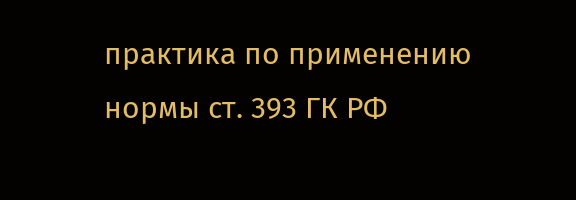практика по применению нормы ст. 393 ГК РФ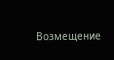Возмещение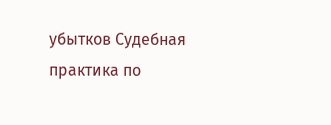убытков Судебная практика по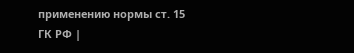применению нормы ст. 15 ГК РФ |